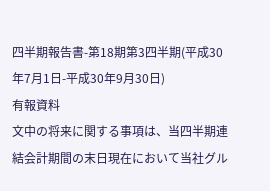四半期報告書-第18期第3四半期(平成30年7月1日-平成30年9月30日)
有報資料
文中の将来に関する事項は、当四半期連結会計期間の末日現在において当社グル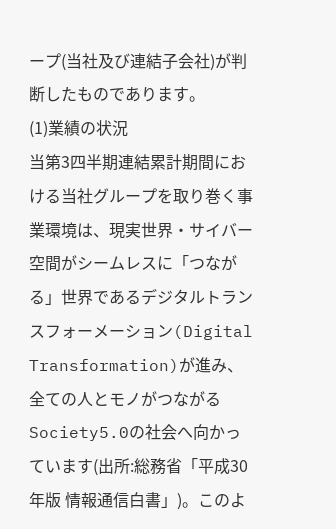ープ(当社及び連結子会社)が判断したものであります。
(1)業績の状況
当第3四半期連結累計期間における当社グループを取り巻く事業環境は、現実世界・サイバー空間がシームレスに「つながる」世界であるデジタルトランスフォーメーション(Digital Transformation)が進み、全ての人とモノがつながるSociety5.0の社会へ向かっています(出所:総務省「平成30年版 情報通信白書」)。このよ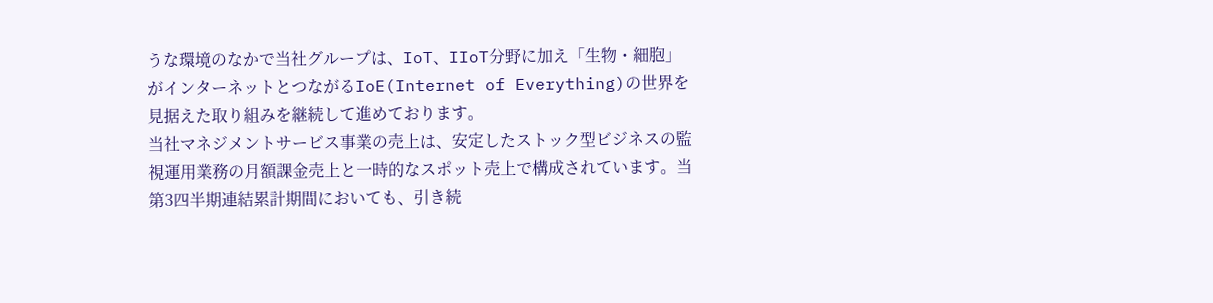うな環境のなかで当社グループは、IoT、IIoT分野に加え「生物・細胞」がインターネットとつながるIoE(Internet of Everything)の世界を見据えた取り組みを継続して進めております。
当社マネジメントサービス事業の売上は、安定したストック型ビジネスの監視運用業務の月額課金売上と一時的なスポット売上で構成されています。当第3四半期連結累計期間においても、引き続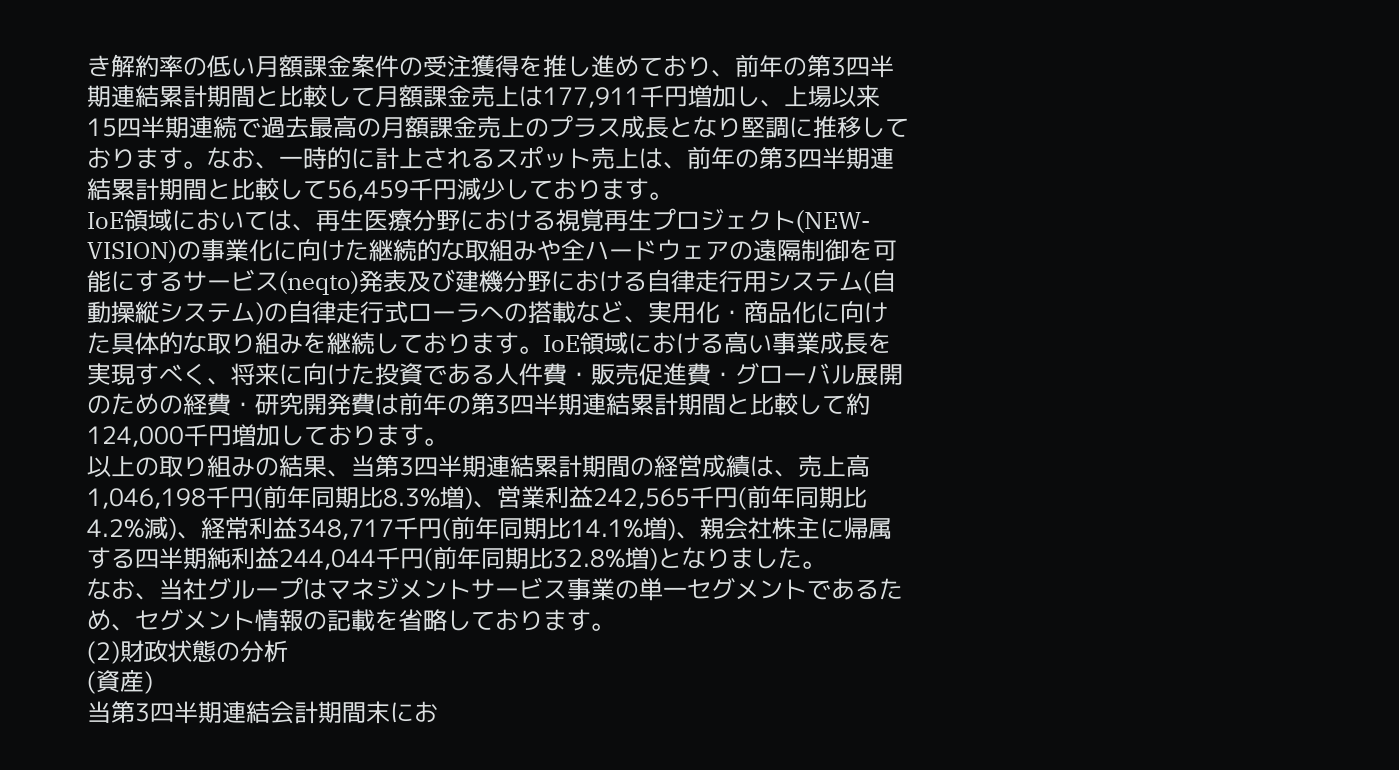き解約率の低い月額課金案件の受注獲得を推し進めており、前年の第3四半期連結累計期間と比較して月額課金売上は177,911千円増加し、上場以来15四半期連続で過去最高の月額課金売上のプラス成長となり堅調に推移しております。なお、一時的に計上されるスポット売上は、前年の第3四半期連結累計期間と比較して56,459千円減少しております。
IoE領域においては、再生医療分野における視覚再生プロジェクト(NEW-VISION)の事業化に向けた継続的な取組みや全ハードウェアの遠隔制御を可能にするサービス(neqto)発表及び建機分野における自律走行用システム(自動操縦システム)の自律走行式ローラへの搭載など、実用化・商品化に向けた具体的な取り組みを継続しております。IoE領域における高い事業成長を実現すべく、将来に向けた投資である人件費・販売促進費・グローバル展開のための経費・研究開発費は前年の第3四半期連結累計期間と比較して約124,000千円増加しております。
以上の取り組みの結果、当第3四半期連結累計期間の経営成績は、売上高1,046,198千円(前年同期比8.3%増)、営業利益242,565千円(前年同期比4.2%減)、経常利益348,717千円(前年同期比14.1%増)、親会社株主に帰属する四半期純利益244,044千円(前年同期比32.8%増)となりました。
なお、当社グループはマネジメントサービス事業の単一セグメントであるため、セグメント情報の記載を省略しております。
(2)財政状態の分析
(資産)
当第3四半期連結会計期間末にお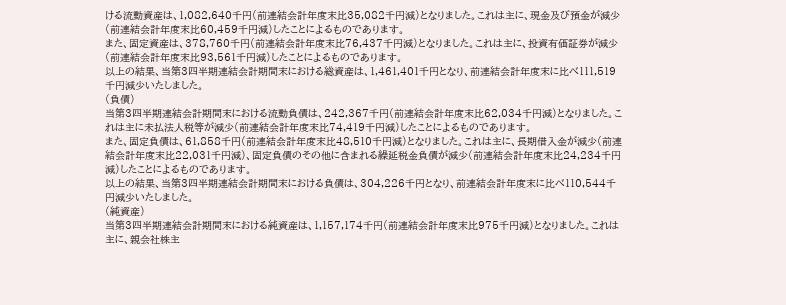ける流動資産は、1,082,640千円(前連結会計年度末比35,082千円減)となりました。これは主に、現金及び預金が減少(前連結会計年度末比60,459千円減)したことによるものであります。
また、固定資産は、378,760千円(前連結会計年度末比76,437千円減)となりました。これは主に、投資有価証券が減少(前連結会計年度末比93,561千円減)したことによるものであります。
以上の結果、当第3四半期連結会計期間末における総資産は、1,461,401千円となり、前連結会計年度末に比べ111,519千円減少いたしました。
(負債)
当第3四半期連結会計期間末における流動負債は、242,367千円(前連結会計年度末比62,034千円減)となりました。これは主に未払法人税等が減少(前連結会計年度末比74,419千円減)したことによるものであります。
また、固定負債は、61,858千円(前連結会計年度末比48,510千円減)となりました。これは主に、長期借入金が減少(前連結会計年度末比22,031千円減)、固定負債のその他に含まれる繰延税金負債が減少(前連結会計年度末比24,234千円減)したことによるものであります。
以上の結果、当第3四半期連結会計期間末における負債は、304,226千円となり、前連結会計年度末に比べ110,544千円減少いたしました。
(純資産)
当第3四半期連結会計期間末における純資産は、1,157,174千円(前連結会計年度末比975千円減)となりました。これは主に、親会社株主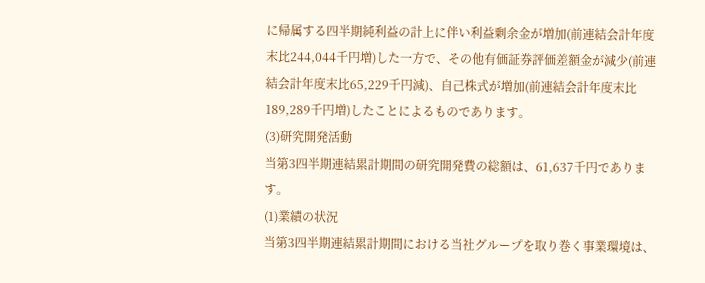に帰属する四半期純利益の計上に伴い利益剰余金が増加(前連結会計年度末比244,044千円増)した一方で、その他有価証券評価差額金が減少(前連結会計年度末比65,229千円減)、自己株式が増加(前連結会計年度末比189,289千円増)したことによるものであります。
(3)研究開発活動
当第3四半期連結累計期間の研究開発費の総額は、61,637千円であります。
(1)業績の状況
当第3四半期連結累計期間における当社グループを取り巻く事業環境は、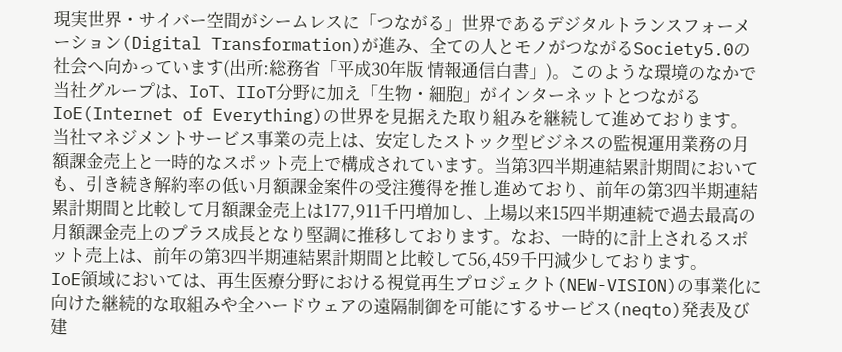現実世界・サイバー空間がシームレスに「つながる」世界であるデジタルトランスフォーメーション(Digital Transformation)が進み、全ての人とモノがつながるSociety5.0の社会へ向かっています(出所:総務省「平成30年版 情報通信白書」)。このような環境のなかで当社グループは、IoT、IIoT分野に加え「生物・細胞」がインターネットとつながるIoE(Internet of Everything)の世界を見据えた取り組みを継続して進めております。
当社マネジメントサービス事業の売上は、安定したストック型ビジネスの監視運用業務の月額課金売上と一時的なスポット売上で構成されています。当第3四半期連結累計期間においても、引き続き解約率の低い月額課金案件の受注獲得を推し進めており、前年の第3四半期連結累計期間と比較して月額課金売上は177,911千円増加し、上場以来15四半期連続で過去最高の月額課金売上のプラス成長となり堅調に推移しております。なお、一時的に計上されるスポット売上は、前年の第3四半期連結累計期間と比較して56,459千円減少しております。
IoE領域においては、再生医療分野における視覚再生プロジェクト(NEW-VISION)の事業化に向けた継続的な取組みや全ハードウェアの遠隔制御を可能にするサービス(neqto)発表及び建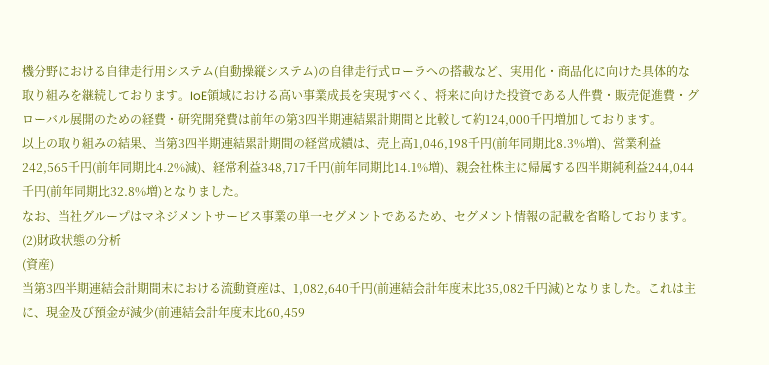機分野における自律走行用システム(自動操縦システム)の自律走行式ローラへの搭載など、実用化・商品化に向けた具体的な取り組みを継続しております。IoE領域における高い事業成長を実現すべく、将来に向けた投資である人件費・販売促進費・グローバル展開のための経費・研究開発費は前年の第3四半期連結累計期間と比較して約124,000千円増加しております。
以上の取り組みの結果、当第3四半期連結累計期間の経営成績は、売上高1,046,198千円(前年同期比8.3%増)、営業利益242,565千円(前年同期比4.2%減)、経常利益348,717千円(前年同期比14.1%増)、親会社株主に帰属する四半期純利益244,044千円(前年同期比32.8%増)となりました。
なお、当社グループはマネジメントサービス事業の単一セグメントであるため、セグメント情報の記載を省略しております。
(2)財政状態の分析
(資産)
当第3四半期連結会計期間末における流動資産は、1,082,640千円(前連結会計年度末比35,082千円減)となりました。これは主に、現金及び預金が減少(前連結会計年度末比60,459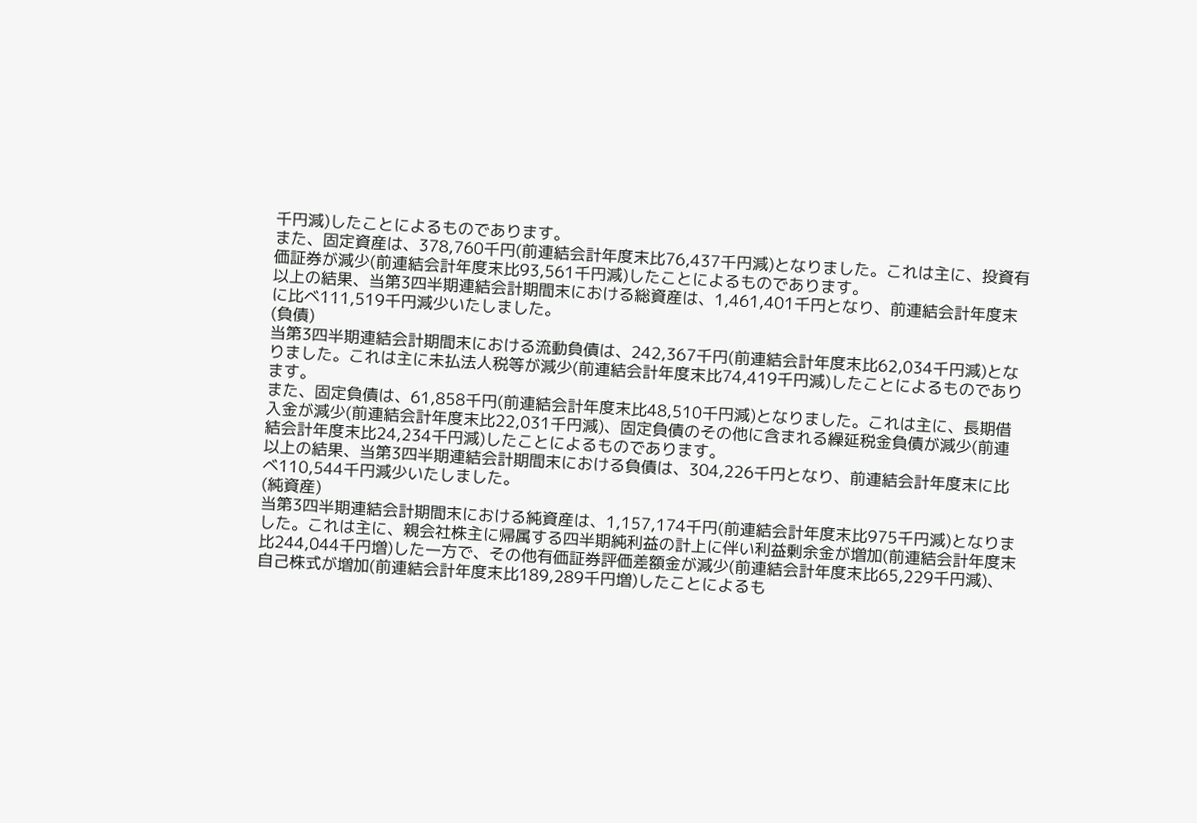千円減)したことによるものであります。
また、固定資産は、378,760千円(前連結会計年度末比76,437千円減)となりました。これは主に、投資有価証券が減少(前連結会計年度末比93,561千円減)したことによるものであります。
以上の結果、当第3四半期連結会計期間末における総資産は、1,461,401千円となり、前連結会計年度末に比べ111,519千円減少いたしました。
(負債)
当第3四半期連結会計期間末における流動負債は、242,367千円(前連結会計年度末比62,034千円減)となりました。これは主に未払法人税等が減少(前連結会計年度末比74,419千円減)したことによるものであります。
また、固定負債は、61,858千円(前連結会計年度末比48,510千円減)となりました。これは主に、長期借入金が減少(前連結会計年度末比22,031千円減)、固定負債のその他に含まれる繰延税金負債が減少(前連結会計年度末比24,234千円減)したことによるものであります。
以上の結果、当第3四半期連結会計期間末における負債は、304,226千円となり、前連結会計年度末に比べ110,544千円減少いたしました。
(純資産)
当第3四半期連結会計期間末における純資産は、1,157,174千円(前連結会計年度末比975千円減)となりました。これは主に、親会社株主に帰属する四半期純利益の計上に伴い利益剰余金が増加(前連結会計年度末比244,044千円増)した一方で、その他有価証券評価差額金が減少(前連結会計年度末比65,229千円減)、自己株式が増加(前連結会計年度末比189,289千円増)したことによるも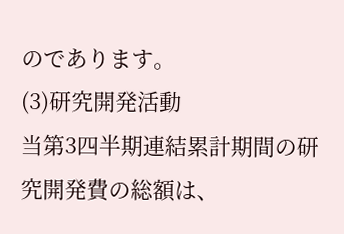のであります。
(3)研究開発活動
当第3四半期連結累計期間の研究開発費の総額は、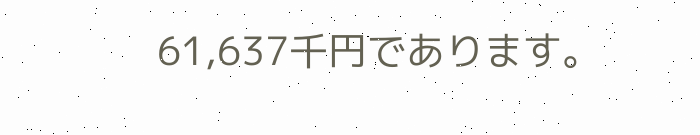61,637千円であります。